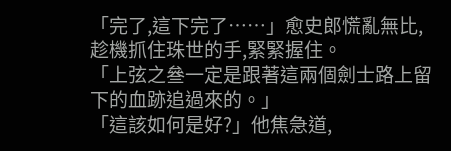「完了,這下完了……」愈史郎慌亂無比,趁機抓住珠世的手,緊緊握住。
「上弦之叄一定是跟著這兩個劍士路上留下的血跡追過來的。」
「這該如何是好?」他焦急道,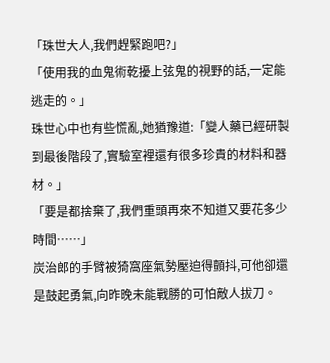「珠世大人,我們趕緊跑吧?」
「使用我的血鬼術乾擾上弦鬼的視野的話,一定能逃走的。」
珠世心中也有些慌亂,她猶豫道:「變人藥已經研製到最後階段了,實驗室裡還有很多珍貴的材料和器材。」
「要是都捨棄了,我們重頭再來不知道又要花多少時間……」
炭治郎的手臂被猗窩座氣勢壓迫得顫抖,可他卻還是鼓起勇氣,向昨晚未能戰勝的可怕敵人拔刀。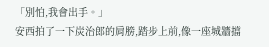「別怕,我會出手。」
安西拍了一下炭治郎的肩膀,踏步上前,像一座城牆擋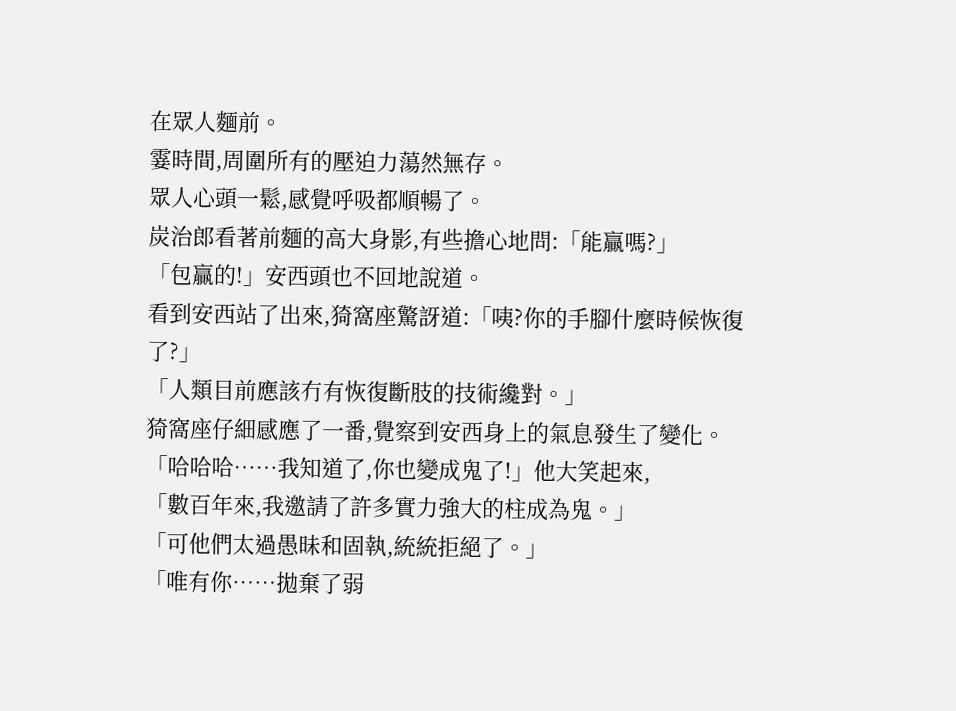在眾人麵前。
霎時間,周圍所有的壓迫力蕩然無存。
眾人心頭一鬆,感覺呼吸都順暢了。
炭治郎看著前麵的高大身影,有些擔心地問:「能贏嗎?」
「包贏的!」安西頭也不回地說道。
看到安西站了出來,猗窩座驚訝道:「咦?你的手腳什麼時候恢復了?」
「人類目前應該冇有恢復斷肢的技術纔對。」
猗窩座仔細感應了一番,覺察到安西身上的氣息發生了變化。
「哈哈哈……我知道了,你也變成鬼了!」他大笑起來,
「數百年來,我邀請了許多實力強大的柱成為鬼。」
「可他們太過愚昧和固執,統統拒絕了。」
「唯有你……拋棄了弱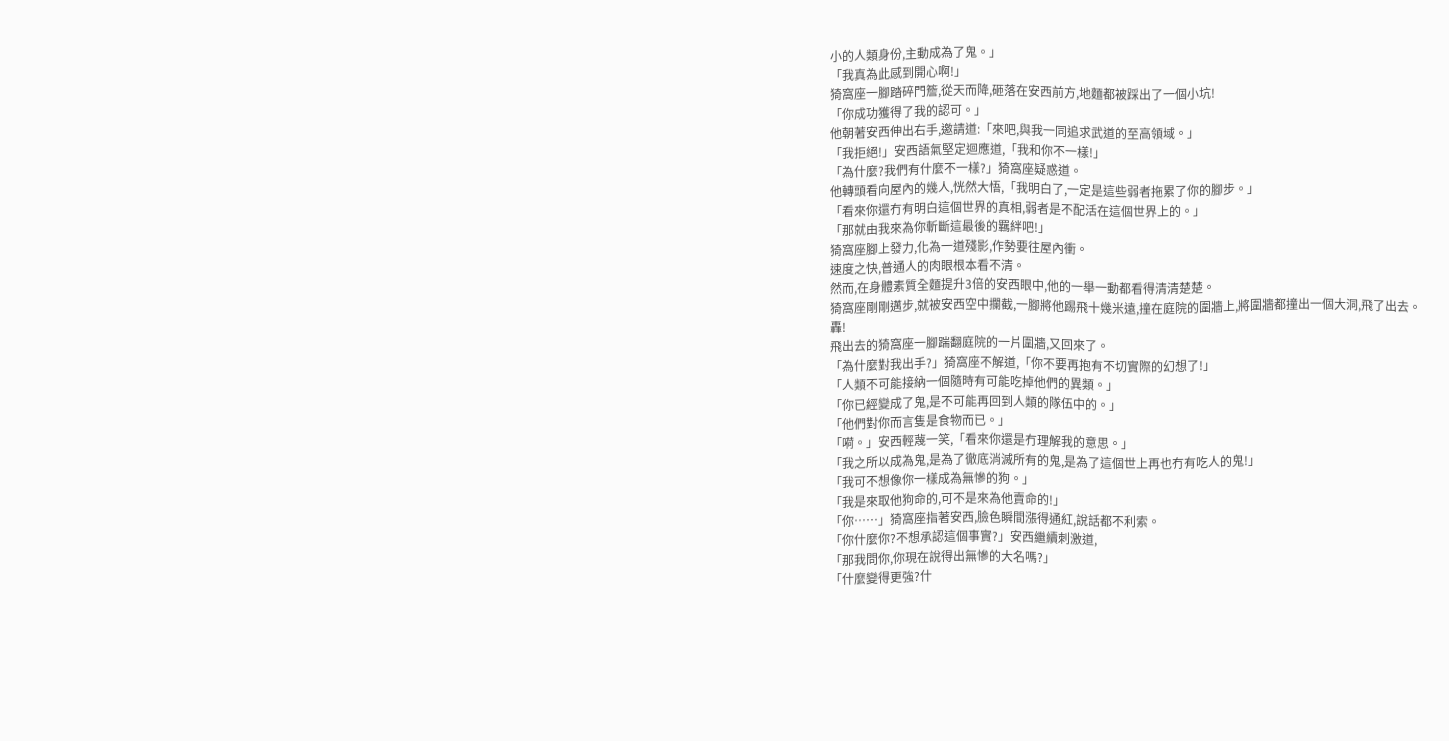小的人類身份,主動成為了鬼。」
「我真為此感到開心啊!」
猗窩座一腳踏碎門簷,從天而降,砸落在安西前方,地麵都被踩出了一個小坑!
「你成功獲得了我的認可。」
他朝著安西伸出右手,邀請道:「來吧,與我一同追求武道的至高領域。」
「我拒絕!」安西語氣堅定迴應道,「我和你不一樣!」
「為什麼?我們有什麼不一樣?」猗窩座疑惑道。
他轉頭看向屋內的幾人,恍然大悟,「我明白了,一定是這些弱者拖累了你的腳步。」
「看來你還冇有明白這個世界的真相,弱者是不配活在這個世界上的。」
「那就由我來為你斬斷這最後的羈絆吧!」
猗窩座腳上發力,化為一道殘影,作勢要往屋內衝。
速度之快,普通人的肉眼根本看不清。
然而,在身體素質全麵提升3倍的安西眼中,他的一舉一動都看得清清楚楚。
猗窩座剛剛邁步,就被安西空中攔截,一腳將他踢飛十幾米遠,撞在庭院的圍牆上,將圍牆都撞出一個大洞,飛了出去。
轟!
飛出去的猗窩座一腳踹翻庭院的一片圍牆,又回來了。
「為什麼對我出手?」猗窩座不解道,「你不要再抱有不切實際的幻想了!」
「人類不可能接納一個隨時有可能吃掉他們的異類。」
「你已經變成了鬼,是不可能再回到人類的隊伍中的。」
「他們對你而言隻是食物而已。」
「嗬。」安西輕蔑一笑,「看來你還是冇理解我的意思。」
「我之所以成為鬼,是為了徹底消滅所有的鬼,是為了這個世上再也冇有吃人的鬼!」
「我可不想像你一樣成為無慘的狗。」
「我是來取他狗命的,可不是來為他賣命的!」
「你……」猗窩座指著安西,臉色瞬間漲得通紅,說話都不利索。
「你什麼你?不想承認這個事實?」安西繼續刺激道,
「那我問你,你現在說得出無慘的大名嗎?」
「什麼變得更強?什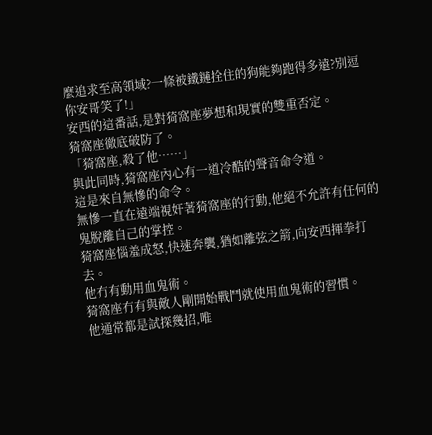麼追求至高領域?一條被鐵鏈拴住的狗能夠跑得多遠?別逗你安哥笑了!」
安西的這番話,是對猗窩座夢想和現實的雙重否定。
猗窩座徹底破防了。
「猗窩座,殺了他……」
與此同時,猗窩座內心有一道冷酷的聲音命令道。
這是來自無慘的命令。
無慘一直在遠端視奸著猗窩座的行動,他絕不允許有任何的鬼脫離自己的掌控。
猗窩座惱羞成怒,快速奔襲,猶如離弦之箭,向安西揮拳打去。
他冇有動用血鬼術。
猗窩座冇有與敵人剛開始戰鬥就使用血鬼術的習慣。
他通常都是試探幾招,唯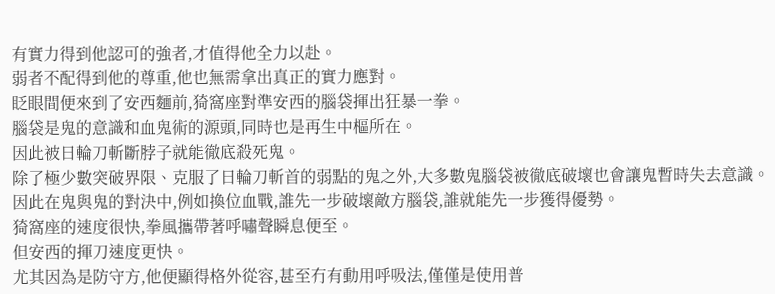有實力得到他認可的強者,才值得他全力以赴。
弱者不配得到他的尊重,他也無需拿出真正的實力應對。
眨眼間便來到了安西麵前,猗窩座對準安西的腦袋揮出狂暴一拳。
腦袋是鬼的意識和血鬼術的源頭,同時也是再生中樞所在。
因此被日輪刀斬斷脖子就能徹底殺死鬼。
除了極少數突破界限、克服了日輪刀斬首的弱點的鬼之外,大多數鬼腦袋被徹底破壞也會讓鬼暫時失去意識。
因此在鬼與鬼的對決中,例如換位血戰,誰先一步破壞敵方腦袋,誰就能先一步獲得優勢。
猗窩座的速度很快,拳風攜帶著呼嘯聲瞬息便至。
但安西的揮刀速度更快。
尤其因為是防守方,他便顯得格外從容,甚至冇有動用呼吸法,僅僅是使用普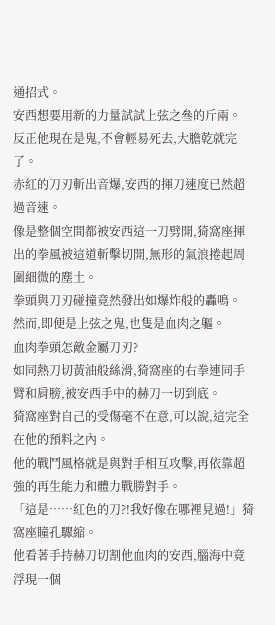通招式。
安西想要用新的力量試試上弦之叄的斤兩。
反正他現在是鬼,不會輕易死去,大膽乾就完了。
赤紅的刀刃斬出音爆,安西的揮刀速度已然超過音速。
像是整個空間都被安西這一刀劈開,猗窩座揮出的拳風被這道斬擊切開,無形的氣浪捲起周圍細微的塵土。
拳頭與刀刃碰撞竟然發出如爆炸般的轟鳴。
然而,即便是上弦之鬼,也隻是血肉之軀。
血肉拳頭怎敵金屬刀刃?
如同熱刀切黃油般絲滑,猗窩座的右拳連同手臂和肩膀,被安西手中的赫刀一切到底。
猗窩座對自己的受傷毫不在意,可以說,這完全在他的預料之內。
他的戰鬥風格就是與對手相互攻擊,再依靠超強的再生能力和體力戰勝對手。
「這是……紅色的刀?!我好像在哪裡見過!」猗窩座瞳孔驟縮。
他看著手持赫刀切割他血肉的安西,腦海中竟浮現一個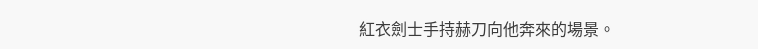紅衣劍士手持赫刀向他奔來的場景。